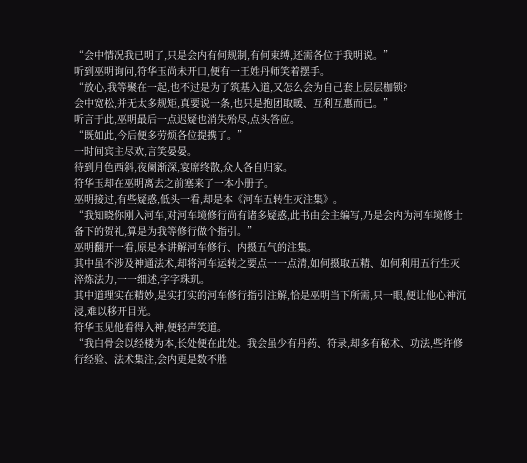“会中情况我已明了,只是会内有何规制,有何束缚,还需各位于我明说。”
听到巫明询问,符华玉尚未开口,便有一王姓丹师笑着摆手。
“放心,我等聚在一起,也不过是为了筑基入道,又怎么会为自己套上层层枷锁?
会中宽松,并无太多规矩,真要说一条,也只是抱团取暖、互利互惠而已。”
听言于此,巫明最后一点迟疑也消失殆尽,点头答应。
“既如此,今后便多劳烦各位提携了。”
一时间宾主尽欢,言笑晏晏。
待到月色西斜,夜阑渐深,宴席终散,众人各自归家。
符华玉却在巫明离去之前塞来了一本小册子。
巫明接过,有些疑惑,低头一看,却是本《河车五转生灭注集》。
“我知晓你刚入河车,对河车境修行尚有诸多疑惑,此书由会主编写,乃是会内为河车境修士备下的贺礼,算是为我等修行做个指引。”
巫明翻开一看,原是本讲解河车修行、内摄五气的注集。
其中虽不涉及神通法术,却将河车运转之要点一一点清,如何摄取五精、如何利用五行生灭淬炼法力,一一细述,字字珠玑。
其中道理实在精妙,是实打实的河车修行指引注解,恰是巫明当下所需,只一眼,便让他心神沉浸,难以移开目光。
符华玉见他看得入神,便轻声笑道。
“我白骨会以经楼为本,长处便在此处。我会虽少有丹药、符录,却多有秘术、功法,些许修行经验、法术集注,会内更是数不胜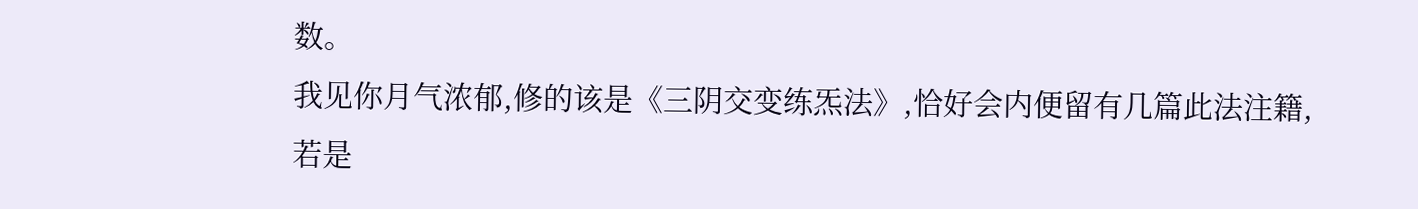数。
我见你月气浓郁,修的该是《三阴交变练炁法》,恰好会内便留有几篇此法注籍,若是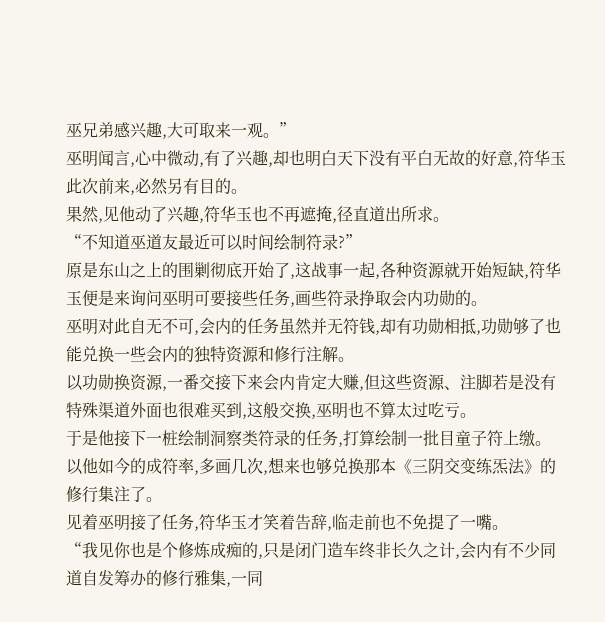巫兄弟感兴趣,大可取来一观。”
巫明闻言,心中微动,有了兴趣,却也明白天下没有平白无故的好意,符华玉此次前来,必然另有目的。
果然,见他动了兴趣,符华玉也不再遮掩,径直道出所求。
“不知道巫道友最近可以时间绘制符录?”
原是东山之上的围剿彻底开始了,这战事一起,各种资源就开始短缺,符华玉便是来询问巫明可要接些任务,画些符录挣取会内功勋的。
巫明对此自无不可,会内的任务虽然并无符钱,却有功勋相抵,功勋够了也能兑换一些会内的独特资源和修行注解。
以功勋换资源,一番交接下来会内肯定大赚,但这些资源、注脚若是没有特殊渠道外面也很难买到,这般交换,巫明也不算太过吃亏。
于是他接下一桩绘制洞察类符录的任务,打算绘制一批目童子符上缴。
以他如今的成符率,多画几次,想来也够兑换那本《三阴交变练炁法》的修行集注了。
见着巫明接了任务,符华玉才笑着告辞,临走前也不免提了一嘴。
“我见你也是个修炼成痴的,只是闭门造车终非长久之计,会内有不少同道自发筹办的修行雅集,一同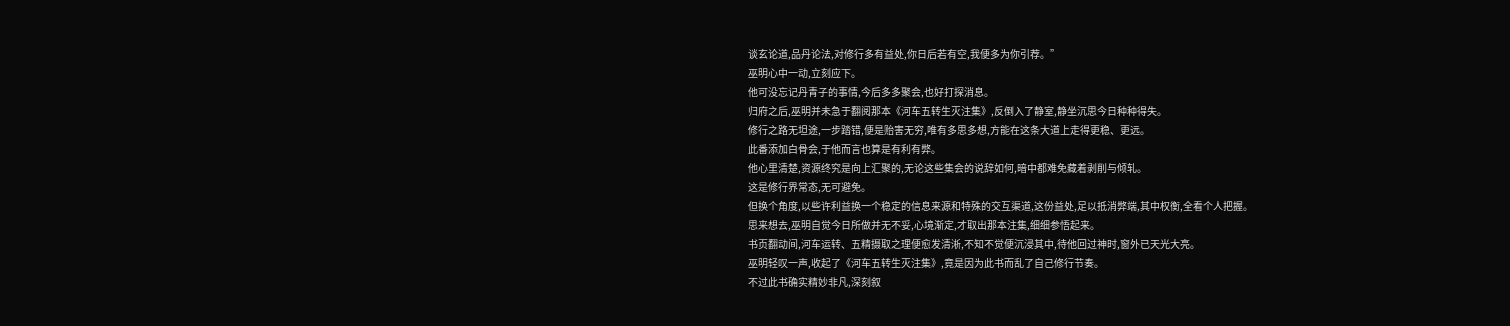谈玄论道,品丹论法,对修行多有益处,你日后若有空,我便多为你引荐。”
巫明心中一动,立刻应下。
他可没忘记丹青子的事情,今后多多聚会,也好打探消息。
归府之后,巫明并未急于翻阅那本《河车五转生灭注集》,反倒入了静室,静坐沉思今日种种得失。
修行之路无坦途,一步踏错,便是贻害无穷,唯有多思多想,方能在这条大道上走得更稳、更远。
此番添加白骨会,于他而言也算是有利有弊。
他心里清楚,资源终究是向上汇聚的,无论这些集会的说辞如何,暗中都难免藏着剥削与倾轧。
这是修行界常态,无可避免。
但换个角度,以些许利益换一个稳定的信息来源和特殊的交互渠道,这份益处,足以抵消弊端,其中权衡,全看个人把握。
思来想去,巫明自觉今日所做并无不妥,心境渐定,才取出那本注集,细细参悟起来。
书页翻动间,河车运转、五精摄取之理便愈发清淅,不知不觉便沉浸其中,待他回过神时,窗外已天光大亮。
巫明轻叹一声,收起了《河车五转生灭注集》,竟是因为此书而乱了自己修行节奏。
不过此书确实精妙非凡,深刻叙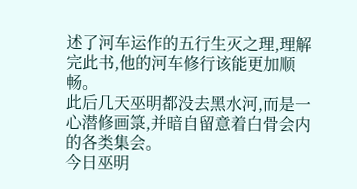述了河车运作的五行生灭之理,理解完此书,他的河车修行该能更加顺畅。
此后几天巫明都没去黑水河,而是一心潜修画箓,并暗自留意着白骨会内的各类集会。
今日巫明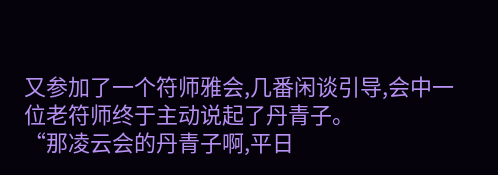又参加了一个符师雅会,几番闲谈引导,会中一位老符师终于主动说起了丹青子。
“那凌云会的丹青子啊,平日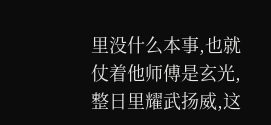里没什么本事,也就仗着他师傅是玄光,整日里耀武扬威,这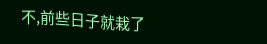不,前些日子就栽了